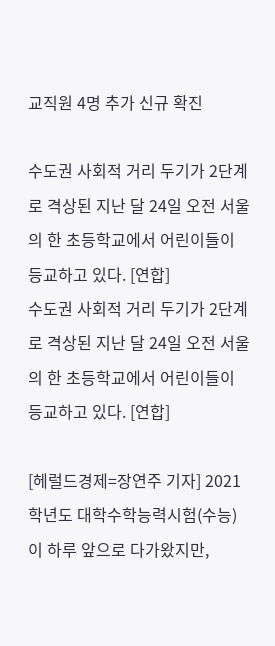교직원 4명 추가 신규 확진

수도권 사회적 거리 두기가 2단계로 격상된 지난 달 24일 오전 서울의 한 초등학교에서 어린이들이 등교하고 있다. [연합]
수도권 사회적 거리 두기가 2단계로 격상된 지난 달 24일 오전 서울의 한 초등학교에서 어린이들이 등교하고 있다. [연합]

[헤럴드경제=장연주 기자] 2021학년도 대학수학능력시험(수능)이 하루 앞으로 다가왔지만,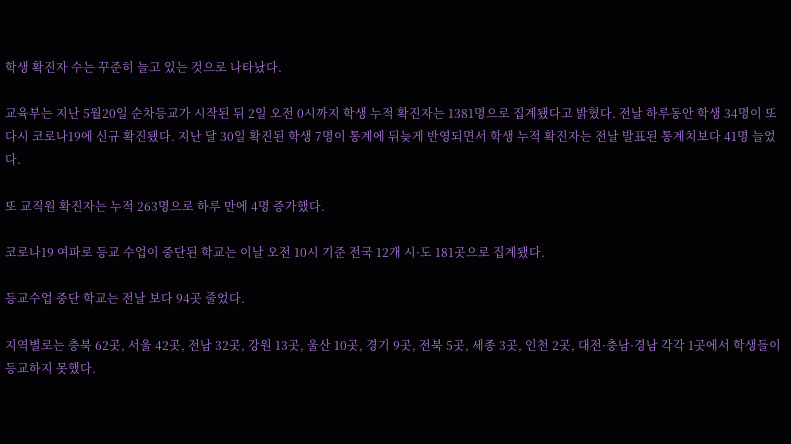학생 확진자 수는 꾸준히 늘고 있는 것으로 나타났다.

교육부는 지난 5월20일 순차등교가 시작된 뒤 2일 오전 0시까지 학생 누적 확진자는 1381명으로 집계됐다고 밝혔다. 전날 하루동안 학생 34명이 또 다시 코로나19에 신규 확진됐다. 지난 달 30일 확진된 학생 7명이 통계에 뒤늦게 반영되면서 학생 누적 확진자는 전날 발표된 통계치보다 41명 늘었다.

또 교직원 확진자는 누적 263명으로 하루 만에 4명 증가했다.

코로나19 여파로 등교 수업이 중단된 학교는 이날 오전 10시 기준 전국 12개 시·도 181곳으로 집계됐다.

등교수업 중단 학교는 전날 보다 94곳 줄었다.

지역별로는 충북 62곳, 서울 42곳, 전남 32곳, 강원 13곳, 울산 10곳, 경기 9곳, 전북 5곳, 세종 3곳, 인천 2곳, 대전·충남·경남 각각 1곳에서 학생들이 등교하지 못했다.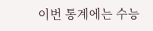이번 통계에는 수능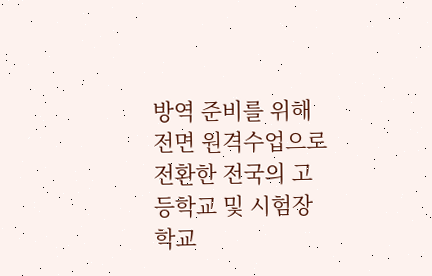방역 준비를 위해 전면 원격수업으로 전환한 전국의 고등학교 및 시험장 학교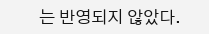는 반영되지 않았다.